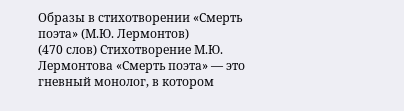Образы в стихотворении «Смерть поэта» (М.Ю. Лермонтов)
(470 слов) Стихотворение М.Ю. Лермонтова «Смерть поэта» — это гневный монолог, в котором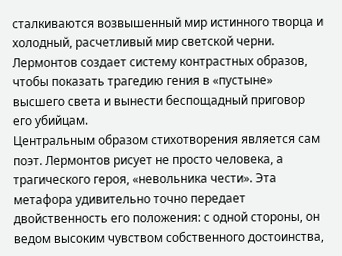сталкиваются возвышенный мир истинного творца и холодный, расчетливый мир светской черни. Лермонтов создает систему контрастных образов, чтобы показать трагедию гения в «пустыне» высшего света и вынести беспощадный приговор его убийцам.
Центральным образом стихотворения является сам поэт. Лермонтов рисует не просто человека, а трагического героя, «невольника чести». Эта метафора удивительно точно передает двойственность его положения: с одной стороны, он ведом высоким чувством собственного достоинства,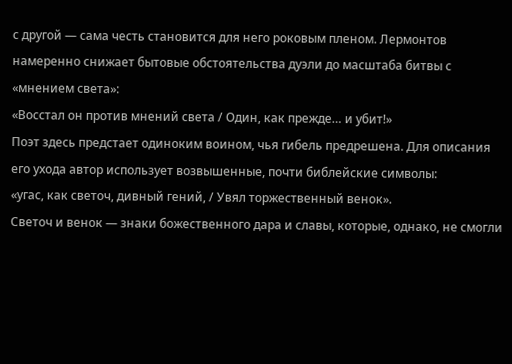с другой — сама честь становится для него роковым пленом. Лермонтов намеренно снижает бытовые обстоятельства дуэли до масштаба битвы с «мнением света»:
«Восстал он против мнений света / Один, как прежде… и убит!»
Поэт здесь предстает одиноким воином, чья гибель предрешена. Для описания его ухода автор использует возвышенные, почти библейские символы:
«угас, как светоч, дивный гений, / Увял торжественный венок».
Светоч и венок — знаки божественного дара и славы, которые, однако, не смогли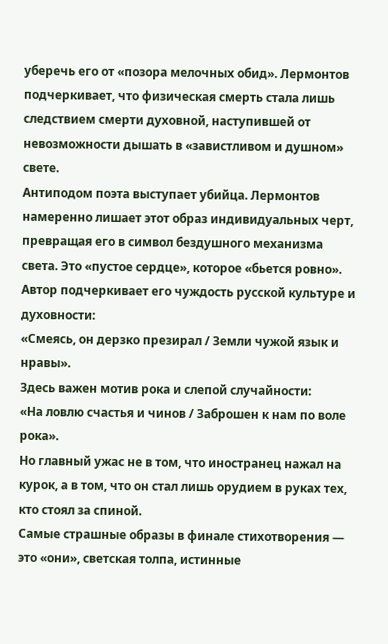уберечь его от «позора мелочных обид». Лермонтов подчеркивает, что физическая смерть стала лишь следствием смерти духовной, наступившей от невозможности дышать в «завистливом и душном» свете.
Антиподом поэта выступает убийца. Лермонтов намеренно лишает этот образ индивидуальных черт, превращая его в символ бездушного механизма света. Это «пустое сердце», которое «бьется ровно». Автор подчеркивает его чуждость русской культуре и духовности:
«Смеясь, он дерзко презирал / Земли чужой язык и нравы».
Здесь важен мотив рока и слепой случайности:
«На ловлю счастья и чинов / Заброшен к нам по воле рока».
Но главный ужас не в том, что иностранец нажал на курок, а в том, что он стал лишь орудием в руках тех, кто стоял за спиной.
Самые страшные образы в финале стихотворения — это «они», светская толпа, истинные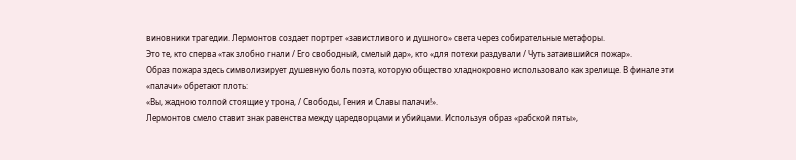виновники трагедии. Лермонтов создает портрет «завистливого и душного» света через собирательные метафоры.
Это те, кто сперва «так злобно гнали / Его свободный, смелый дар», кто «для потехи раздували / Чуть затаившийся пожар».
Образ пожара здесь символизирует душевную боль поэта, которую общество хладнокровно использовало как зрелище. В финале эти «палачи» обретают плоть:
«Вы, жадною толпой стоящие у трона, / Свободы, Гения и Славы палачи!».
Лермонтов смело ставит знак равенства между царедворцами и убийцами. Используя образ «рабской пяты»,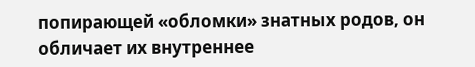попирающей «обломки» знатных родов, он обличает их внутреннее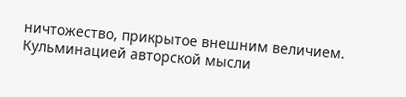ничтожество, прикрытое внешним величием.
Кульминацией авторской мысли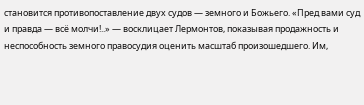становится противопоставление двух судов — земного и Божьего. «Пред вами суд и правда — всё молчи!..» — восклицает Лермонтов, показывая продажность и неспособность земного правосудия оценить масштаб произошедшего. Им,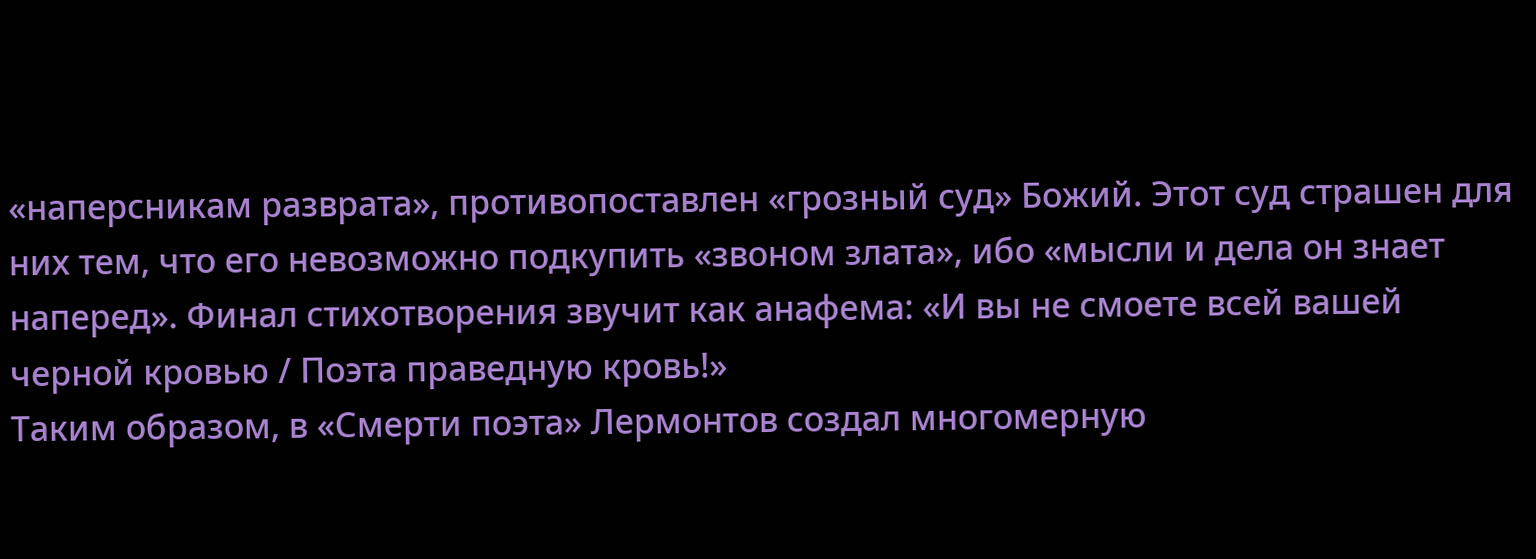«наперсникам разврата», противопоставлен «грозный суд» Божий. Этот суд страшен для них тем, что его невозможно подкупить «звоном злата», ибо «мысли и дела он знает наперед». Финал стихотворения звучит как анафема: «И вы не смоете всей вашей черной кровью / Поэта праведную кровь!»
Таким образом, в «Смерти поэта» Лермонтов создал многомерную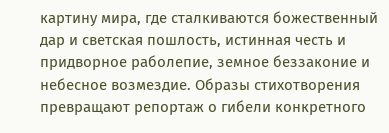картину мира, где сталкиваются божественный дар и светская пошлость, истинная честь и придворное раболепие, земное беззаконие и небесное возмездие. Образы стихотворения превращают репортаж о гибели конкретного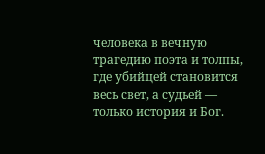человека в вечную трагедию поэта и толпы, где убийцей становится весь свет, а судьей — только история и Бог.